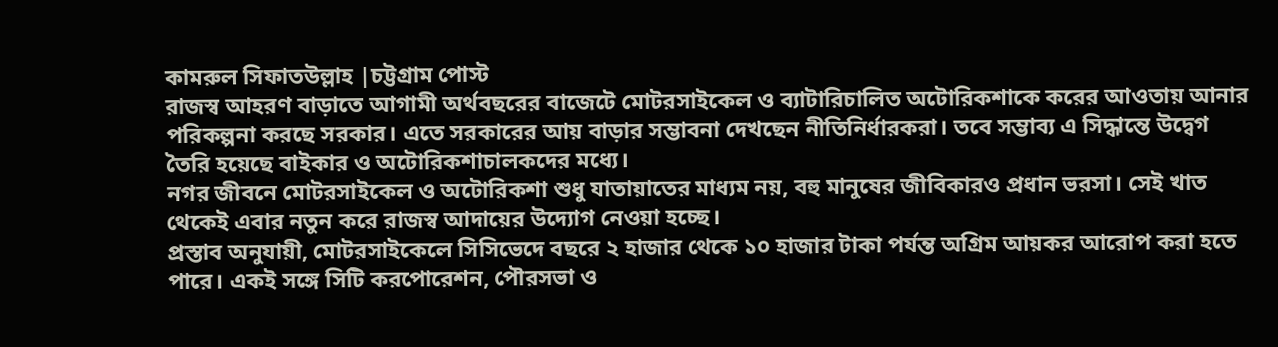কামরুল সিফাতউল্লাহ |চট্টগ্রাম পোস্ট
রাজস্ব আহরণ বাড়াতে আগামী অর্থবছরের বাজেটে মোটরসাইকেল ও ব্যাটারিচালিত অটোরিকশাকে করের আওতায় আনার পরিকল্পনা করছে সরকার। এতে সরকারের আয় বাড়ার সম্ভাবনা দেখছেন নীতিনির্ধারকরা। তবে সম্ভাব্য এ সিদ্ধান্তে উদ্বেগ তৈরি হয়েছে বাইকার ও অটোরিকশাচালকদের মধ্যে।
নগর জীবনে মোটরসাইকেল ও অটোরিকশা শুধু যাতায়াতের মাধ্যম নয়, বহু মানুষের জীবিকারও প্রধান ভরসা। সেই খাত থেকেই এবার নতুন করে রাজস্ব আদায়ের উদ্যোগ নেওয়া হচ্ছে।
প্রস্তাব অনুযায়ী, মোটরসাইকেলে সিসিভেদে বছরে ২ হাজার থেকে ১০ হাজার টাকা পর্যন্ত অগ্রিম আয়কর আরোপ করা হতে পারে। একই সঙ্গে সিটি করপোরেশন, পৌরসভা ও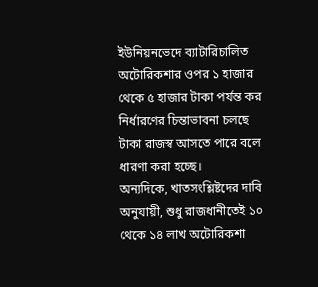ইউনিয়নভেদে ব্যাটারিচালিত অটোরিকশার ওপর ১ হাজার থেকে ৫ হাজার টাকা পর্যন্ত কর নির্ধারণের চিন্তাভাবনা চলছে
টাকা রাজস্ব আসতে পারে বলে ধারণা করা হচ্ছে।
অন্যদিকে, খাতসংশ্লিষ্টদের দাবি অনুযায়ী, শুধু রাজধানীতেই ১০ থেকে ১৪ লাখ অটোরিকশা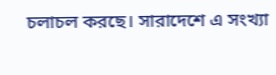চলাচল করছে। সারাদেশে এ সংখ্যা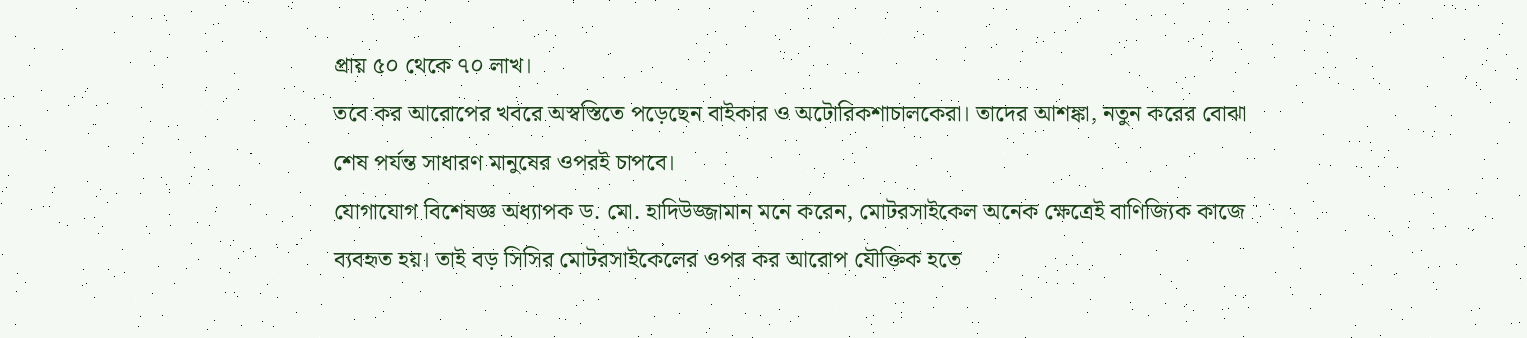প্রায় ৫০ থেকে ৭০ লাখ।
তবে কর আরোপের খবরে অস্বস্তিতে পড়েছেন বাইকার ও অটোরিকশাচালকেরা। তাদের আশঙ্কা, নতুন করের বোঝা শেষ পর্যন্ত সাধারণ মানুষের ওপরই চাপবে।
যোগাযোগ বিশেষজ্ঞ অধ্যাপক ড. মো. হাদিউজ্জামান মনে করেন, মোটরসাইকেল অনেক ক্ষেত্রেই বাণিজ্যিক কাজে ব্যবহৃত হয়। তাই বড় সিসির মোটরসাইকেলের ওপর কর আরোপ যৌক্তিক হতে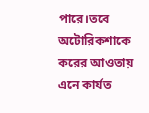পারে।তবে অটোরিকশাকে করের আওতায় এনে কার্যত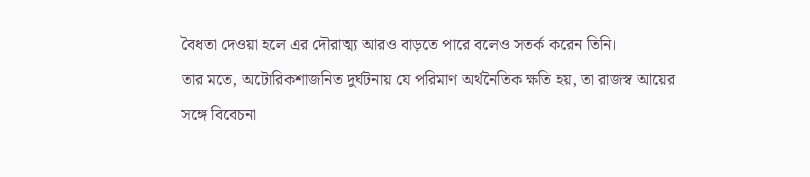বৈধতা দেওয়া হলে এর দৌরাত্ম্য আরও বাড়তে পারে বলেও সতর্ক করেন তিনি।
তার মতে, অটোরিকশাজনিত দুর্ঘটনায় যে পরিমাণ অর্থনৈতিক ক্ষতি হয়, তা রাজস্ব আয়ের সঙ্গে বিবেচনা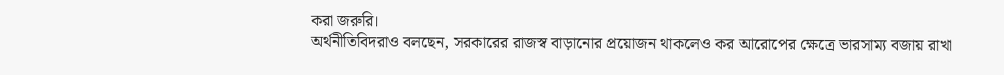করা জরুরি।
অর্থনীতিবিদরাও বলছেন, সরকারের রাজস্ব বাড়ানোর প্রয়োজন থাকলেও কর আরোপের ক্ষেত্রে ভারসাম্য বজায় রাখা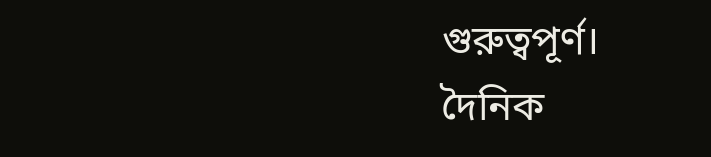গুরুত্বপূর্ণ।
দৈনিক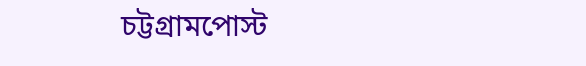চট্টগ্রামপোস্ট